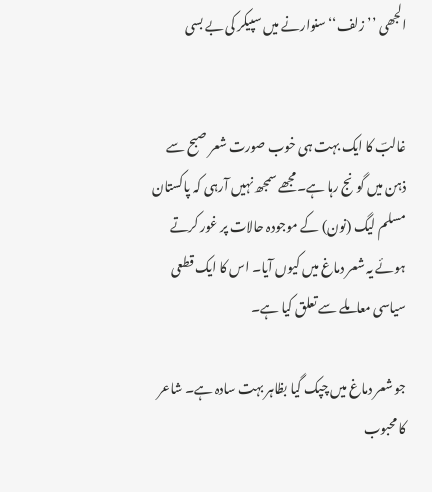الجھی ’’زلف‘‘ سنوارنے میں سپیکر کی بے بسی


غالبؔ کا ایک بہت ہی خوب صورت شعر صبح سے ذہن میں گونج رہا ہے۔مجھے سمجھ نہیں آرہی کہ پاکستان مسلم لیگ (نون) کے موجودہ حالات پر غور کرتے ہوئے یہ شعر دماغ میں کیوں آیا۔ اس کا ایک قطعی سیاسی معاملے سے تعلق کیا ہے۔

جو شعر دماغ میں چپک گیا بظاہر بہت سادہ ہے۔ شاعر کا محبوب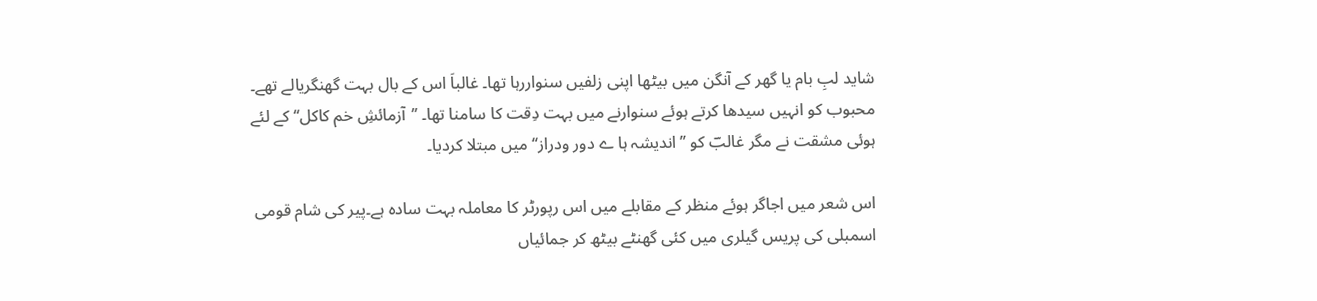شاید لبِ بام یا گھر کے آنگن میں بیٹھا اپنی زلفیں سنواررہا تھا۔ غالباَ اس کے بال بہت گھنگریالے تھے۔ محبوب کو انہیں سیدھا کرتے ہوئے سنوارنے میں بہت دِقت کا سامنا تھا۔ ’’آزمائشِ خم کاکل‘‘ کے لئے ہوئی مشقت نے مگر غالبؔ کو ’’اندیشہ ہا ے دور ودراز‘‘ میں مبتلا کردیا۔

اس شعر میں اجاگر ہوئے منظر کے مقابلے میں اس رپورٹر کا معاملہ بہت سادہ ہے۔پیر کی شام قومی اسمبلی کی پریس گیلری میں کئی گھنٹے بیٹھ کر جمائیاں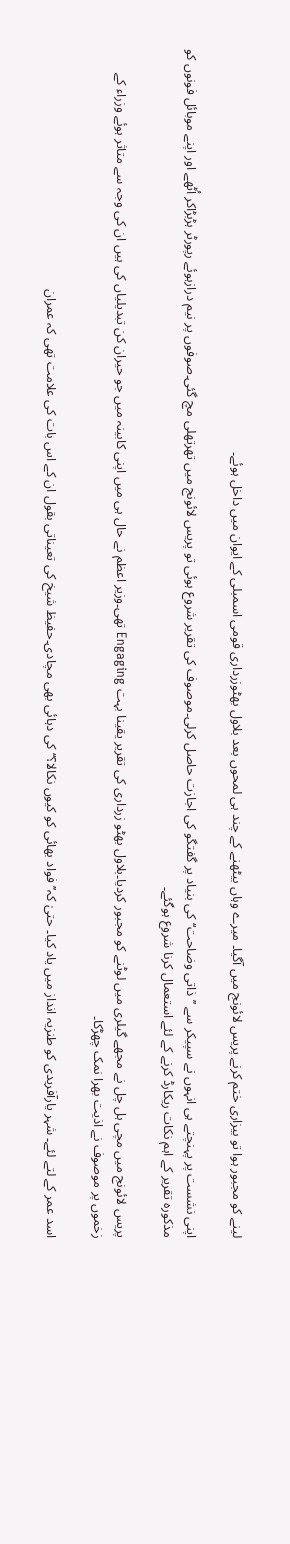لینے کو مجبور ہوا تو بیزاری ختم کرنے پریس لائونج میں آگیا۔ میرے وہاں بیٹھنے کے چند ہی لمحوں بعد بلاول بھٹوزرداری قومی اسمبلی کے ایوان میں داخل ہوئے۔

اپنی نشست پر پہنچتے ہی انہوں نے سپیکر سے ’’ذاتی وضاحت‘‘ کی بنیاد پر گفتگو کی اجازت حاصل کرلی۔موصوف کی تقریر شروع ہوئی تو پریس لائونج میں تھرتھلی مچ گئی۔صوفوں پر نیم درازہوئے رپورٹر ہڑبڑاکر اُٹھے اور اپنے موبائل فونوں کو مذکورہ تقریر کے اہم نکات ریکارڈ کرنے کے لئے استعمال کرنا شروع ہوگئے۔

پریس لائونج میں مچی ہل چل نے مجھے گیلری میں لوٹنے کو مجبور کردیا۔بلاول بھٹو زرداری کی تقریر یقینا بہت Engaging تھی۔وزیر اعظم نے حال ہی میں اپنی کابینہ میں جو حیران کن تبدیلیاں کی ہیں ان کی وجہ سے متاثر ہوئے وزراء کے زخموں پر موصوف نے اذیت بھرا نمک چھڑکا۔

اسد عمر کے لتے لئے۔ شہر یارآفریدی کو طنزیہ انداز میں یاد کیا۔ حتیٰ کہ’’فواد بھائی کو کیوں نکالا؟‘‘ کی دہائی بھی مچادی۔حفیظ شیخ کی تعیناتی بقول ان کے اس بات کی علامت تھی کہ عمران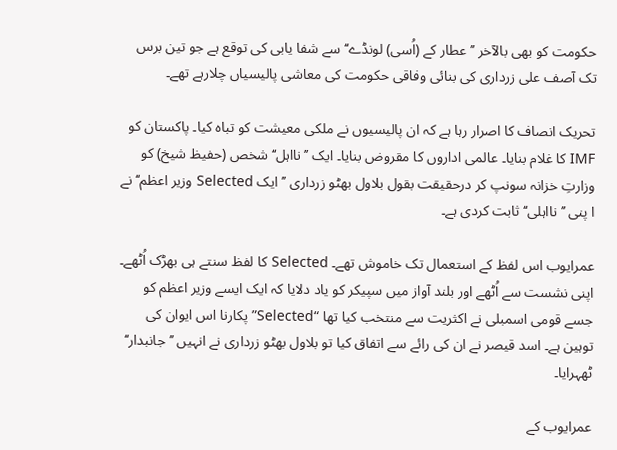حکومت کو بھی بالآخر ’’عطار کے (اُسی) لونڈے‘‘ سے شفا یابی کی توقع ہے جو تین برس تک آصف علی زرداری کی بنائی وفاقی حکومت کی معاشی پالیسیاں چلارہے تھے۔

تحریک انصاف کا اصرار رہا ہے کہ ان پالیسیوں نے ملکی معیشت کو تباہ کیا۔ پاکستان کو IMF کا غلام بنایا۔ عالمی اداروں کا مقروض بنایا۔ ایک ’’نااہل‘‘ شخص (حفیظ شیخ) کو وزارتِ خزانہ سونپ کر درحقیقت بقول بلاول بھٹو زرداری ’’ایک Selected وزیر اعظم‘‘ نے ا پنی ’’نااہلی‘‘ ثابت کردی ہے۔

عمرایوب اس لفظ کے استعمال تک خاموش تھے۔ Selected کا لفظ سنتے ہی بھڑک اُٹھے۔ اپنی نشست سے اُٹھے اور بلند آواز میں سپیکر کو یاد دلایا کہ ایک ایسے وزیر اعظم کو جسے قومی اسمبلی نے اکثریت سے منتخب کیا تھا “Selected” پکارنا اس ایوان کی توہین ہے۔ اسد قیصر نے ان کی رائے سے اتفاق کیا تو بلاول بھٹو زرداری نے انہیں ’’جانبدار‘‘ ٹھہرایا۔

عمرایوب کے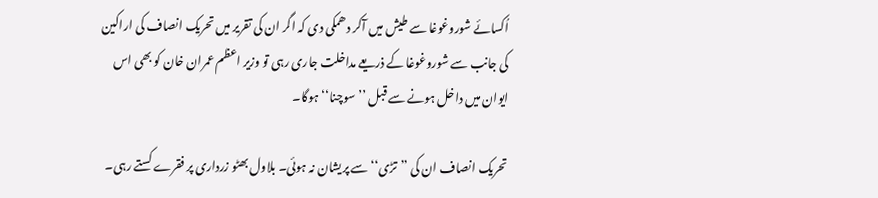اُکسائے شوروغوغا سے طیش میں آکر دھمکی دی کہ اگر ان کی تقریر میں تحریک انصاف کی اراکین کی جانب سے شوروغوغا کے ذریعے مداخلت جاری رہی تو وزیر اعظم عمران خان کو بھی اس ایوان میں داخل ہونے سے قبل ’’سوچنا‘‘ ہوگا۔

تحریک انصاف ان کی ’’تڑی‘‘ سے پریشان نہ ہوئی۔ بلاول بھٹو زرداری پر فقرے کستے رہی۔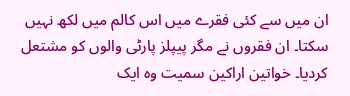ان میں سے کئی فقرے میں اس کالم میں لکھ نہیں سکتا۔ ان فقروں نے مگر پیپلز پارٹی والوں کو مشتعل کردیا۔ خواتین اراکین سمیت وہ ایک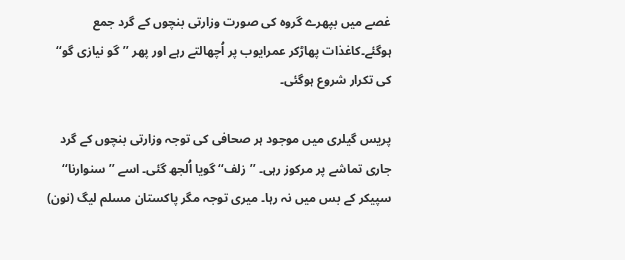غصے میں بپھرے گروہ کی صورت وزارتی بنچوں کے گرد جمع ہوگئے۔کاغذات پھاڑکر عمرایوب پر اُچھالتے رہے اور پھر ’’گو نیازی گو‘‘ کی تکرار شروع ہوگئی۔

پریس گیلری میں موجود ہر صحافی کی توجہ وزارتی بنچوں کے گرد جاری تماشے پر مرکوز رہی۔ ’’زلف‘‘ گویا اُلجھ گئی۔ اسے ’’سنوارنا‘‘ سپیکر کے بس میں نہ رہا۔ میری توجہ مگر پاکستان مسلم لیگ (نون)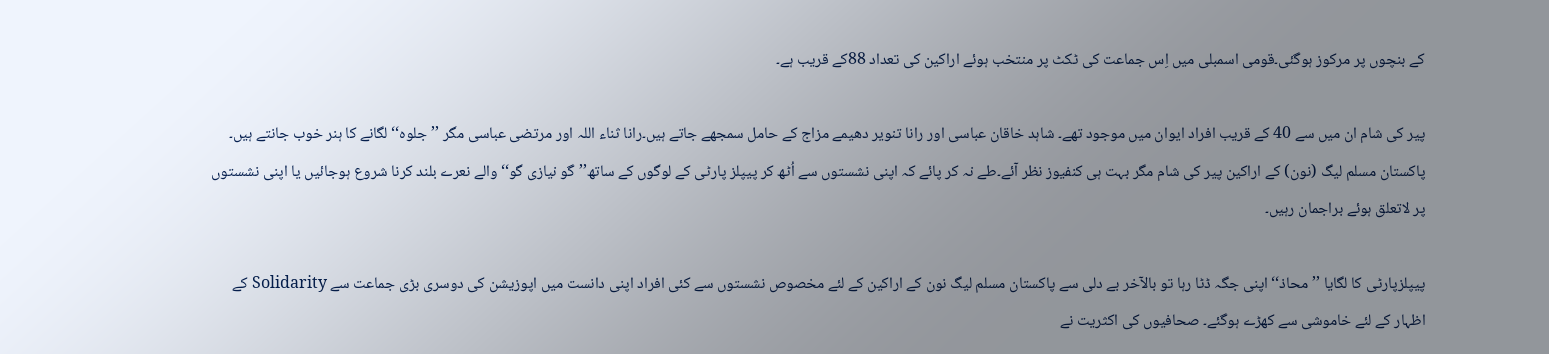کے بنچوں پر مرکوز ہوگئی۔قومی اسمبلی میں اِس جماعت کی ٹکٹ پر منتخب ہوئے اراکین کی تعداد 88کے قریب ہے۔

پیر کی شام ان میں سے 40 کے قریب افراد ایوان میں موجود تھے۔ شاہد خاقان عباسی اور رانا تنویر دھیمے مزاج کے حامل سمجھے جاتے ہیں۔رانا ثناء اللہ اور مرتضی عباسی مگر ’’جلوہ‘‘ لگانے کا ہنر خوب جانتے ہیں۔ پاکستان مسلم لیگ (نون) کے اراکین پیر کی شام مگر بہت ہی کنفیوز نظر آئے۔طے نہ کر پائے کہ اپنی نشستوں سے اُٹھ کر پیپلز پارٹی کے لوگوں کے ساتھ’’گو نیازی گو‘‘ والے نعرے بلند کرنا شروع ہوجائیں یا اپنی نشستوں پر لاتعلق ہوئے براجمان رہیں۔

پیپلزپارٹی کا لگایا ’’محاذ‘‘ اپنی جگہ ڈٹا رہا تو بالآخر بے دلی سے پاکستان مسلم لیگ نون کے اراکین کے لئے مخصوص نشستوں سے کئی افراد اپنی دانست میں اپوزیشن کی دوسری بڑی جماعت سے Solidarity کے اظہار کے لئے خاموشی سے کھڑے ہوگئے۔ صحافیوں کی اکثریت نے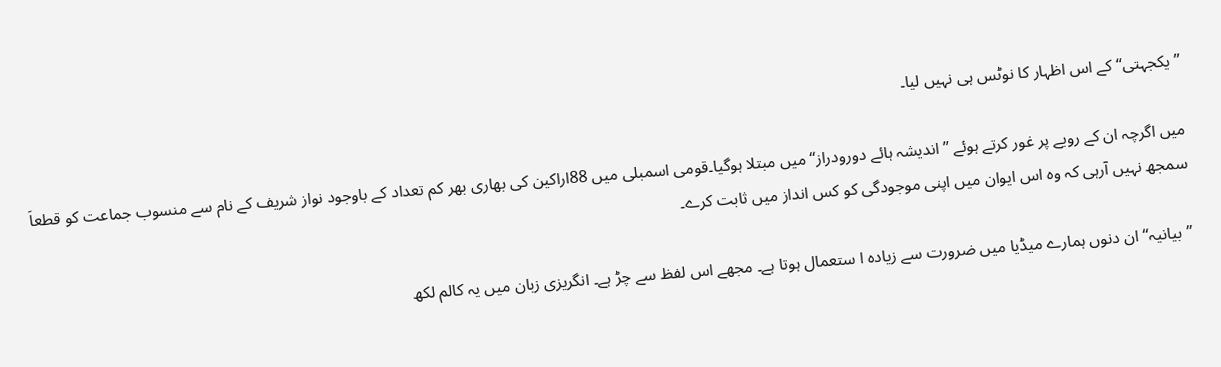’’یکجہتی‘‘ کے اس اظہار کا نوٹس ہی نہیں لیا۔

میں اگرچہ ان کے رویے پر غور کرتے ہوئے ’’اندیشہ ہائے دورودراز‘‘ میں مبتلا ہوگیا۔قومی اسمبلی میں 88اراکین کی بھاری بھر کم تعداد کے باوجود نواز شریف کے نام سے منسوب جماعت کو قطعاَ سمجھ نہیں آرہی کہ وہ اس ایوان میں اپنی موجودگی کو کس انداز میں ثابت کرے۔

’’بیانیہ‘‘ ان دنوں ہمارے میڈیا میں ضرورت سے زیادہ ا ستعمال ہوتا ہے۔ مجھے اس لفظ سے چڑ ہے۔ انگریزی زبان میں یہ کالم لکھ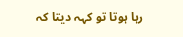رہا ہوتا تو کہہ دیتا کہ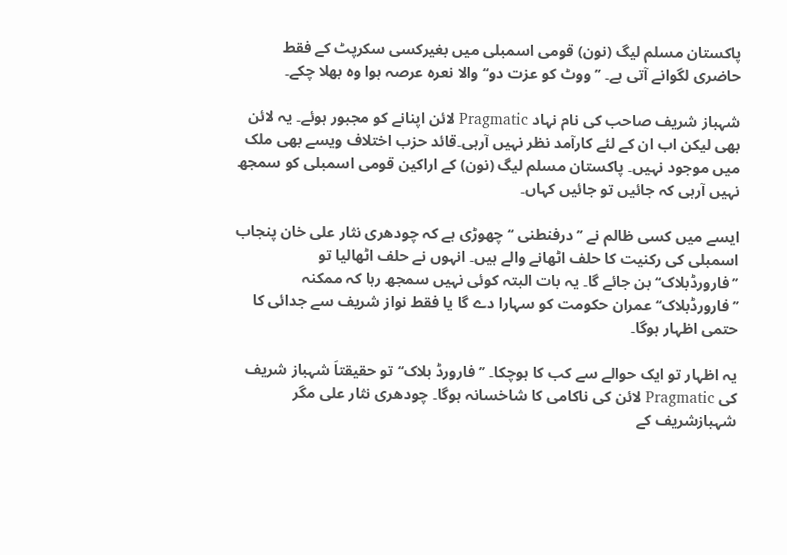پاکستان مسلم لیگ (نون) قومی اسمبلی میں بغیرکسی سکرپٹ کے فقط حاضری لگوانے آتی ہے۔ ’’ووٹ کو عزت دو‘‘ والا نعرہ عرصہ ہوا وہ بھلا چکے۔

شہباز شریف صاحب کی نام نہاد Pragmatic لائن اپنانے کو مجبور ہوئے۔ یہ لائن بھی لیکن اب ان کے لئے کارآمد نظر نہیں آرہی۔قائد حزب اختلاف ویسے بھی ملک میں موجود نہیں۔ پاکستان مسلم لیگ (نون) کے اراکین قومی اسمبلی کو سمجھ نہیں آرہی کہ جائیں تو جائیں کہاں۔

ایسے میں کسی ظالم نے ’’درفنطنی ‘‘چھوڑی ہے کہ چودھری نثار علی خان پنجاب اسمبلی کی رکنیت کا حلف اٹھانے والے ہیں۔ انہوں نے حلف اٹھالیا تو ’’فارورڈبلاک‘‘ بن جائے گا۔ یہ بات البتہ کوئی نہیں سمجھ رہا کہ ممکنہ ’’فارورڈبلاک‘‘ عمران حکومت کو سہارا دے گا یا فقط نواز شریف سے جدائی کا حتمی اظہار ہوگا۔

یہ اظہار تو ایک حوالے سے کب کا ہوچکا۔ ’’فارورڈ بلاک‘‘ تو حقیقتاَ شہباز شریف کی Pragmatic لائن کی ناکامی کا شاخسانہ ہوگا۔ چودھری نثار علی مگر شہبازشریف کے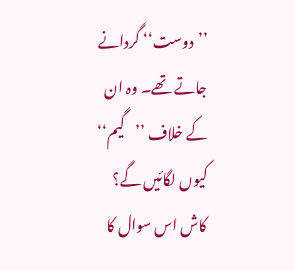’’دوست‘‘ گردانے جاتے تھے۔ وہ ان کے خلاف ’’گیم‘‘ کیوں لگائیں گے؟ کاش اس سوال کا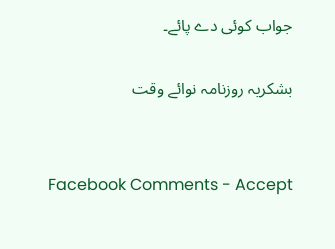جواب کوئی دے پائے۔

بشکریہ روزنامہ نوائے وقت


Facebook Comments - Accept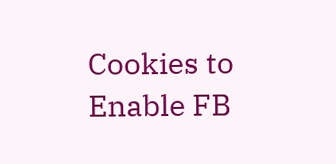Cookies to Enable FB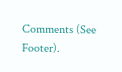Comments (See Footer).